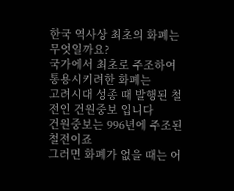한국 역사상 최초의 화폐는 무엇일까요?
국가에서 최초로 주조하여 통용시키려한 화폐는
고려시대 성종 때 발행된 철전인 건원중보 입니다
건원중보는 996년에 주조된 철전이죠
그러면 화폐가 없을 때는 어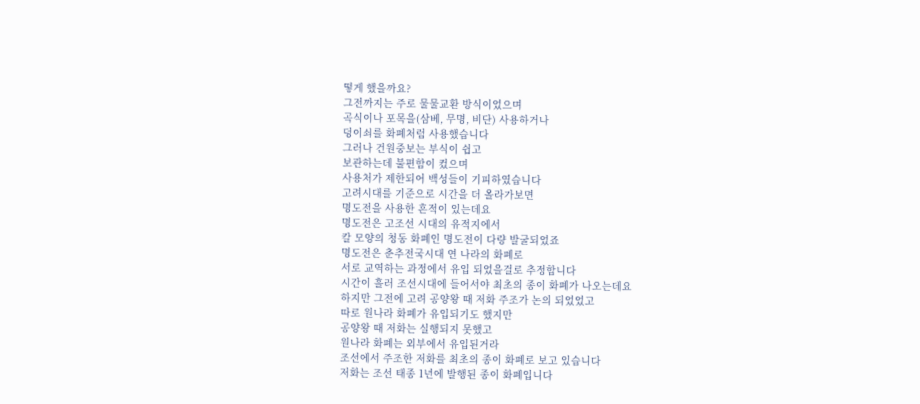떻게 했을까요?
그전까지는 주로 물물교환 방식이었으며
곡식이나 포목을(삼베, 무명, 비단) 사용하거나
덩이쇠를 화폐처럼 사용했습니다
그러나 건원중보는 부식이 쉽고
보관하는데 불편함이 컸으며
사용처가 제한되어 백성들이 기피하였습니다
고려시대를 기준으로 시간을 더 올라가보면
명도전을 사용한 흔적이 있는데요
명도전은 고조선 시대의 유적지에서
칼 모양의 청동 화폐인 명도전이 다량 발굴되었죠
명도전은 춘추전국시대 연 나라의 화폐로
서로 교역하는 과정에서 유입 되었을걸로 추정합니다
시간이 흘러 조선시대에 들어서야 최초의 종이 화폐가 나오는데요
하지만 그전에 고려 공양왕 때 저화 주조가 논의 되었었고
따로 원나라 화폐가 유입되기도 했지만
공양왕 때 저화는 실행되지 못했고
원나라 화폐는 외부에서 유입된거라
조선에서 주조한 저화를 최초의 종이 화폐로 보고 있습니다
저화는 조선 태종 1년에 발행된 종이 화폐입니다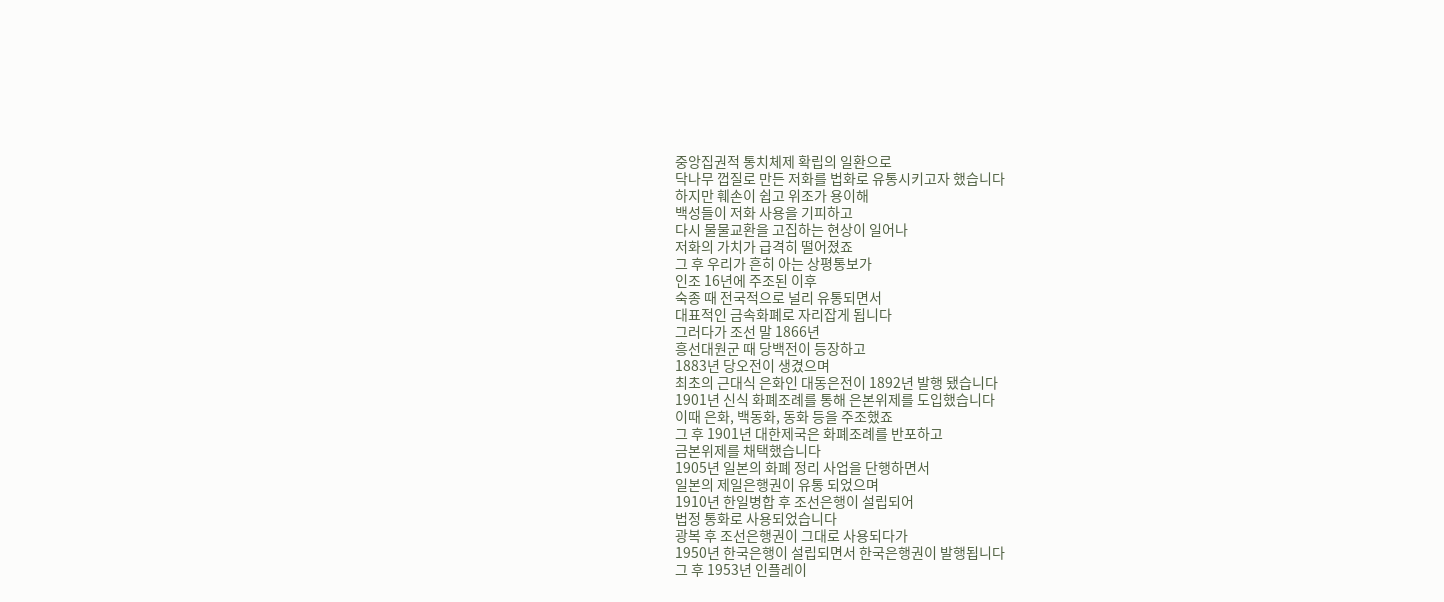중앙집권적 통치체제 확립의 일환으로
닥나무 껍질로 만든 저화를 법화로 유통시키고자 했습니다
하지만 훼손이 쉽고 위조가 용이해
백성들이 저화 사용을 기피하고
다시 물물교환을 고집하는 현상이 일어나
저화의 가치가 급격히 떨어졌죠
그 후 우리가 흔히 아는 상평통보가
인조 16년에 주조된 이후
숙종 때 전국적으로 널리 유통되면서
대표적인 금속화폐로 자리잡게 됩니다
그러다가 조선 말 1866년
흥선대원군 때 당백전이 등장하고
1883년 당오전이 생겼으며
최초의 근대식 은화인 대동은전이 1892년 발행 됐습니다
1901년 신식 화폐조례를 통해 은본위제를 도입했습니다
이때 은화, 백동화, 동화 등을 주조했죠
그 후 1901년 대한제국은 화폐조례를 반포하고
금본위제를 채택했습니다
1905년 일본의 화폐 정리 사업을 단행하면서
일본의 제일은행권이 유통 되었으며
1910년 한일병합 후 조선은행이 설립되어
법정 통화로 사용되었습니다
광복 후 조선은행권이 그대로 사용되다가
1950년 한국은행이 설립되면서 한국은행권이 발행됩니다
그 후 1953년 인플레이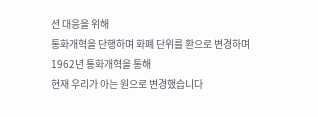션 대응을 위해
통화개혁을 단행하며 화폐 단위를 환으로 변경하며
1962년 통화개혁을 통해
현재 우리가 아는 원으로 변경했습니다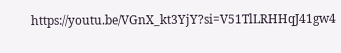https://youtu.be/VGnX_kt3YjY?si=V51TlLRHHqJ41gw4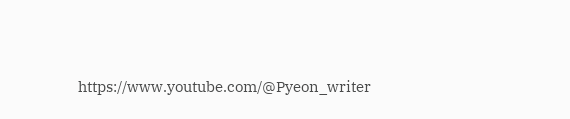https://www.youtube.com/@Pyeon_writer